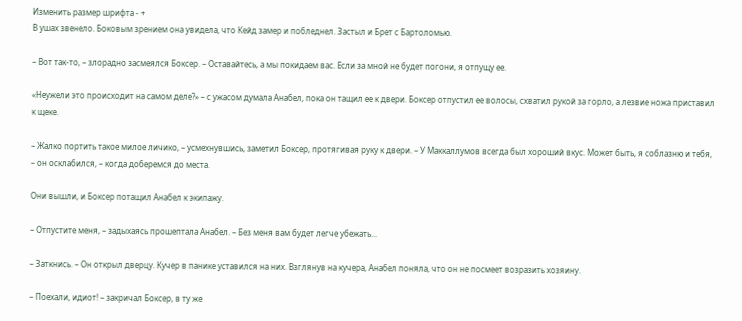Изменить размер шрифта - +
В ушах звенело. Боковым зрением она увидела, что Кейд замер и побледнел. Застыл и Брет с Бартоломью.

– Вот так-то, – злорадно засмеялся Боксер. – Оставайтесь, а мы покидаем вас. Если за мной не будет погони, я отпущу ее.

«Неужели это происходит на самом деле?» – с ужасом думала Анабел, пока он тащил ее к двери. Боксер отпустил ее волосы, схватил рукой за горло, а лезвие ножа приставил к щеке.

– Жалко портить такое милое личико, – усмехнувшись, заметил Боксер, протягивая руку к двери. – У Маккаллумов всегда был хороший вкус. Может быть, я соблазню и тебя, – он осклабился, – когда доберемся до места.

Они вышли, и Боксер потащил Анабел к экипажу.

– Отпустите меня, – задыхаясь прошептала Анабел. – Без меня вам будет легче убежать...

– Заткнись. – Он открыл дверцу. Кучер в панике уставился на них. Взглянув на кучера, Анабел поняла, что он не посмеет возразить хозяину.

– Поехали, идиот! – закричал Боксер, в ту же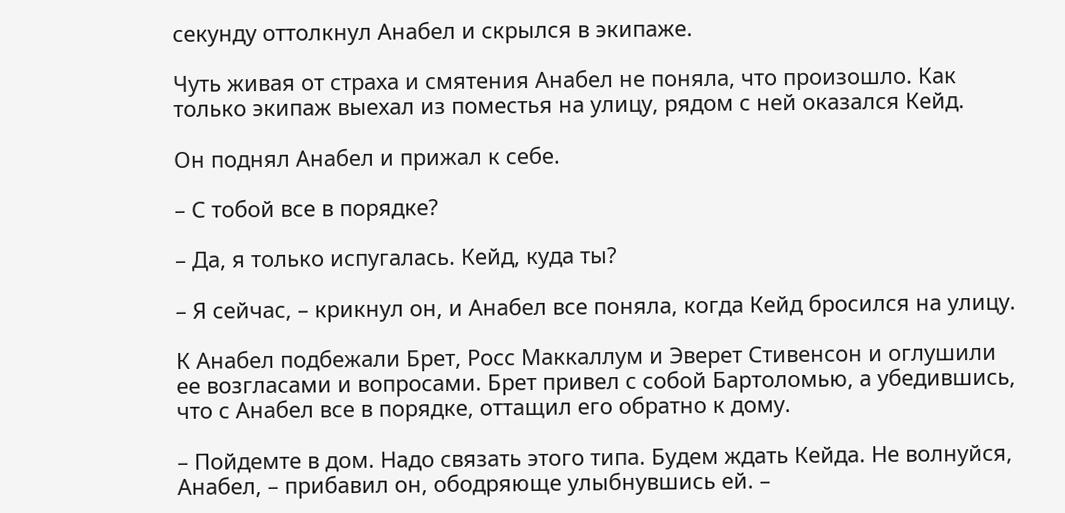секунду оттолкнул Анабел и скрылся в экипаже.

Чуть живая от страха и смятения Анабел не поняла, что произошло. Как только экипаж выехал из поместья на улицу, рядом с ней оказался Кейд.

Он поднял Анабел и прижал к себе.

– С тобой все в порядке?

– Да, я только испугалась. Кейд, куда ты?

– Я сейчас, – крикнул он, и Анабел все поняла, когда Кейд бросился на улицу.

К Анабел подбежали Брет, Росс Маккаллум и Эверет Стивенсон и оглушили ее возгласами и вопросами. Брет привел с собой Бартоломью, а убедившись, что с Анабел все в порядке, оттащил его обратно к дому.

– Пойдемте в дом. Надо связать этого типа. Будем ждать Кейда. Не волнуйся, Анабел, – прибавил он, ободряюще улыбнувшись ей. –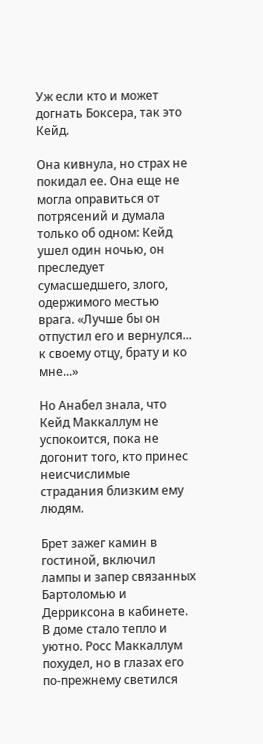Уж если кто и может догнать Боксера, так это Кейд.

Она кивнула, но страх не покидал ее. Она еще не могла оправиться от потрясений и думала только об одном: Кейд ушел один ночью, он преследует сумасшедшего, злого, одержимого местью врага. «Лучше бы он отпустил его и вернулся... к своему отцу, брату и ко мне...»

Но Анабел знала, что Кейд Маккаллум не успокоится, пока не догонит того, кто принес неисчислимые страдания близким ему людям.

Брет зажег камин в гостиной, включил лампы и запер связанных Бартоломью и Дерриксона в кабинете. В доме стало тепло и уютно. Росс Маккаллум похудел, но в глазах его по-прежнему светился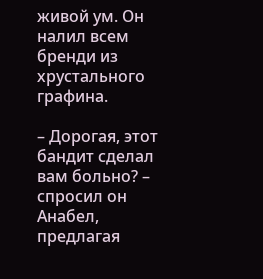живой ум. Он налил всем бренди из хрустального графина.

– Дорогая, этот бандит сделал вам больно? – спросил он Анабел, предлагая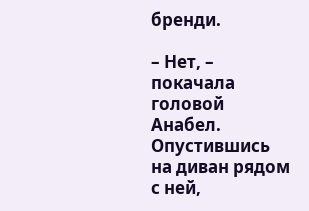бренди.

– Нет, – покачала головой Анабел. Опустившись на диван рядом с ней,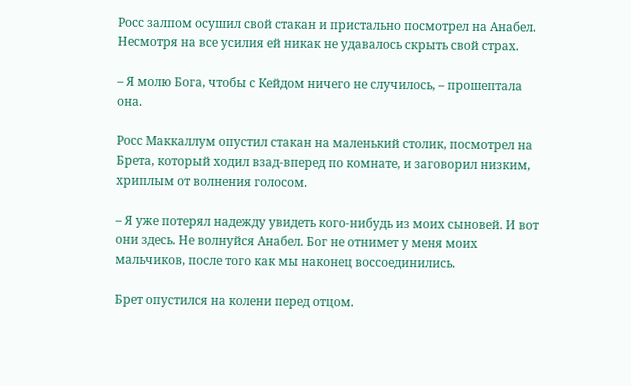Росс залпом осушил свой стакан и пристально посмотрел на Анабел. Несмотря на все усилия ей никак не удавалось скрыть свой страх.

– Я молю Бога, чтобы с Кейдом ничего не случилось, – прошептала она.

Росс Маккаллум опустил стакан на маленький столик, посмотрел на Брета, который ходил взад-вперед по комнате, и заговорил низким, хриплым от волнения голосом.

– Я уже потерял надежду увидеть кого-нибудь из моих сыновей. И вот они здесь. Не волнуйся Анабел. Бог не отнимет у меня моих мальчиков, после того как мы наконец воссоединились.

Брет опустился на колени перед отцом.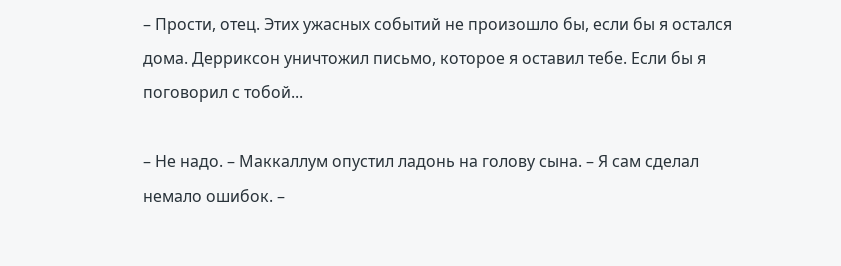– Прости, отец. Этих ужасных событий не произошло бы, если бы я остался дома. Дерриксон уничтожил письмо, которое я оставил тебе. Если бы я поговорил с тобой...

– Не надо. – Маккаллум опустил ладонь на голову сына. – Я сам сделал немало ошибок. –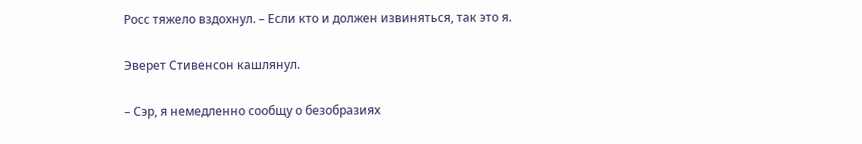Росс тяжело вздохнул. – Если кто и должен извиняться, так это я.

Эверет Стивенсон кашлянул.

– Сэр, я немедленно сообщу о безобразиях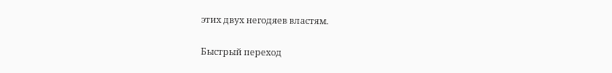этих двух негодяев властям.

Быстрый переход